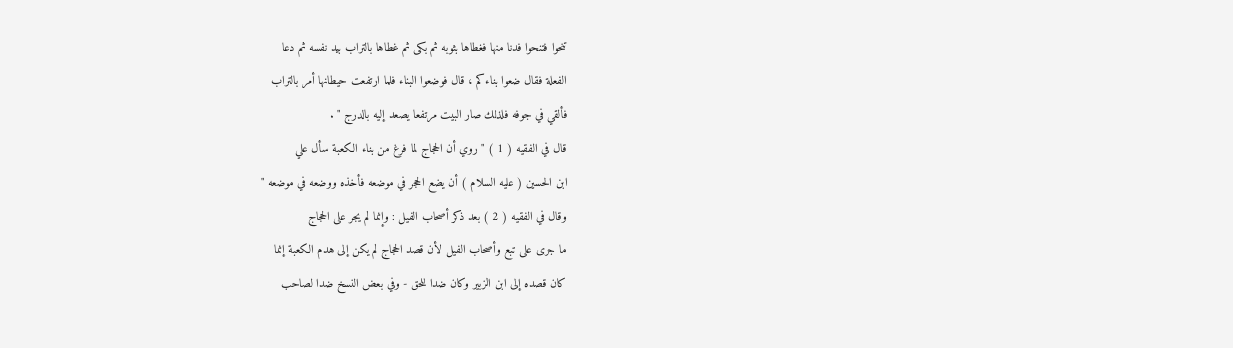تنحوا فتنحوا فدنا منها فغطاها بثوبه ثم بكى ثم غطاها بالتراب بيد نفسه ثم دعا
الفعلة فقال ضعوا بناءكم ، قال فوضعوا البناء فلما ارتفعت حيطانها أمر بالتراب
فألقي في جوفه فلذلك صار البيت مرتفعا يصعد إليه بالدرج " .
قال في الفقيه ( 1 ) " روي أن الحجاج لما فرغ من بناء الكعبة سأل علي
ابن الحسين ( عليه السلام ) أن يضع الحجر في موضعه فأخذه ووضعه في موضعه "
وقال في الفقيه ( 2 ) بعد ذكر أصحاب الفيل : وإنما لم يجر على الحجاج
ما جرى على تبع وأصحاب الفيل لأن قصد الحجاج لم يكن إلى هدم الكعبة إنما
كان قصده إلى ابن الزبير وكان ضدا للحق - وفي بعض النسخ ضدا لصاحب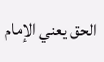الحق يعني الإمام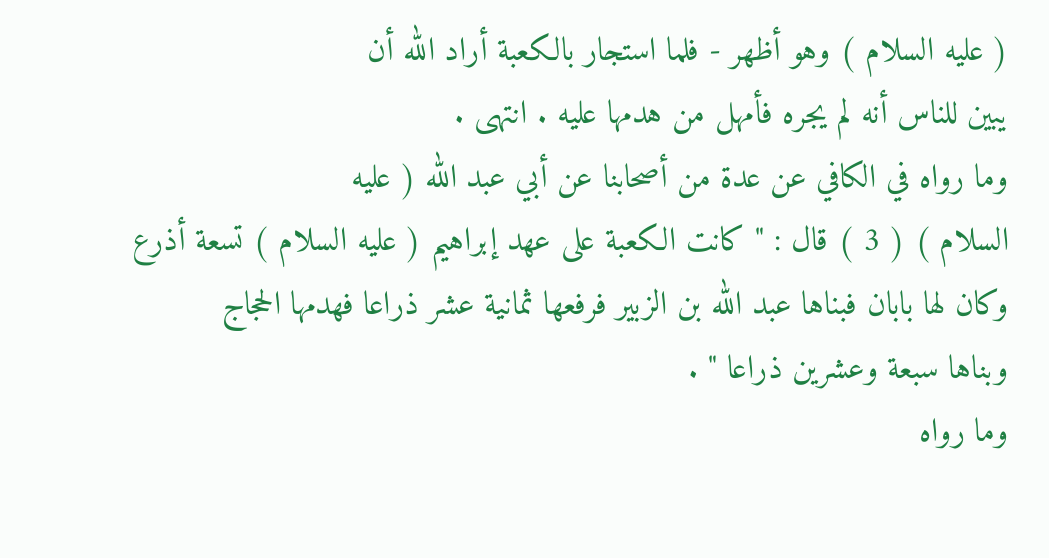( عليه السلام ) وهو أظهر - فلما استجار بالكعبة أراد الله أن
يبين للناس أنه لم يجره فأمهل من هدمها عليه . انتهى .
وما رواه في الكافي عن عدة من أصحابنا عن أبي عبد الله ( عليه
السلام ) ( 3 ) قال : " كانت الكعبة على عهد إبراهيم ( عليه السلام ) تسعة أذرع
وكان لها بابان فبناها عبد الله بن الزبير فرفعها ثمانية عشر ذراعا فهدمها الحجاج
وبناها سبعة وعشرين ذراعا " .
وما رواه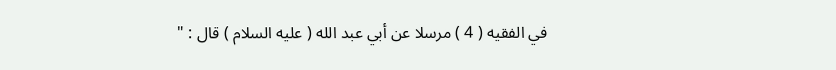في الفقيه ( 4 ) مرسلا عن أبي عبد الله ( عليه السلام ) قال : "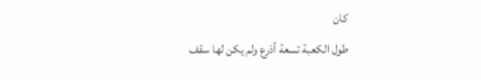كان
طول الكعبة تسعة أذرع ولم يكن لها سقف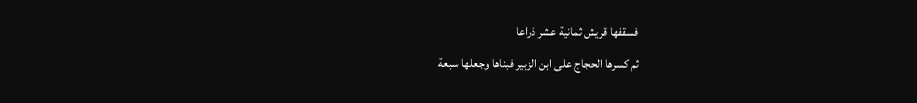فسقفها قريش ثمانية عشر ذراعا
ثم كسرها الحجاج على ابن الزبير فبناها وجعلها سبعة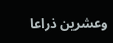وعشرين ذراعا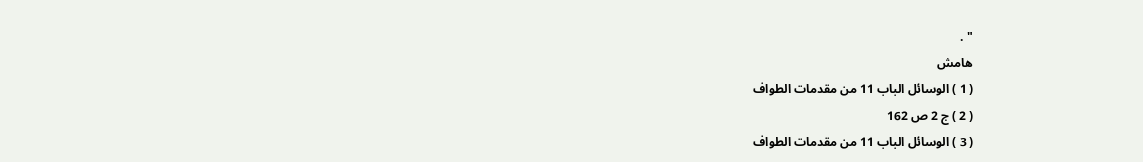" .
هامش
( 1 ) الوسائل الباب 11 من مقدمات الطواف
( 2 ) ج 2 ص 162
( 3 ) الوسائل الباب 11 من مقدمات الطواف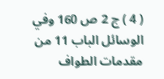( 4 ) ج 2 ص 160 وفي الوسائل الباب 11 من مقدمات الطواف